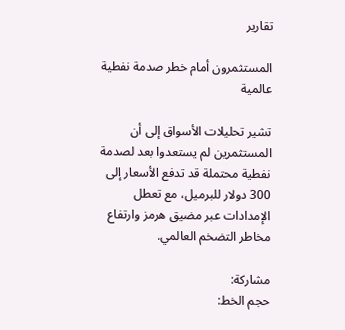تقارير

المستثمرون أمام خطر صدمة نفطية عالمية

تشير تحليلات الأسواق إلى أن المستثمرين لم يستعدوا بعد لصدمة نفطية محتملة قد تدفع الأسعار إلى 300 دولار للبرميل، مع تعطل الإمدادات عبر مضيق هرمز وارتفاع مخاطر التضخم العالمي.

مشاركة:
حجم الخط: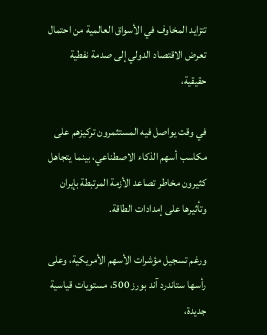تتزايد المخاوف في الأسواق العالمية من احتمال تعرض الاقتصاد الدولي إلى صدمة نفطية حقيقية،

في وقت يواصل فيه المستثمرون تركيزهم على مكاسب أسهم الذكاء الاصطناعي، بينما يتجاهل كثيرون مخاطر تصاعد الأزمة المرتبطة بإيران وتأثيرها على إمدادات الطاقة.

ورغم تسجيل مؤشرات الأسهم الأمريكية، وعلى رأسها ستاندرد آند بورز 500، مستويات قياسية جديدة،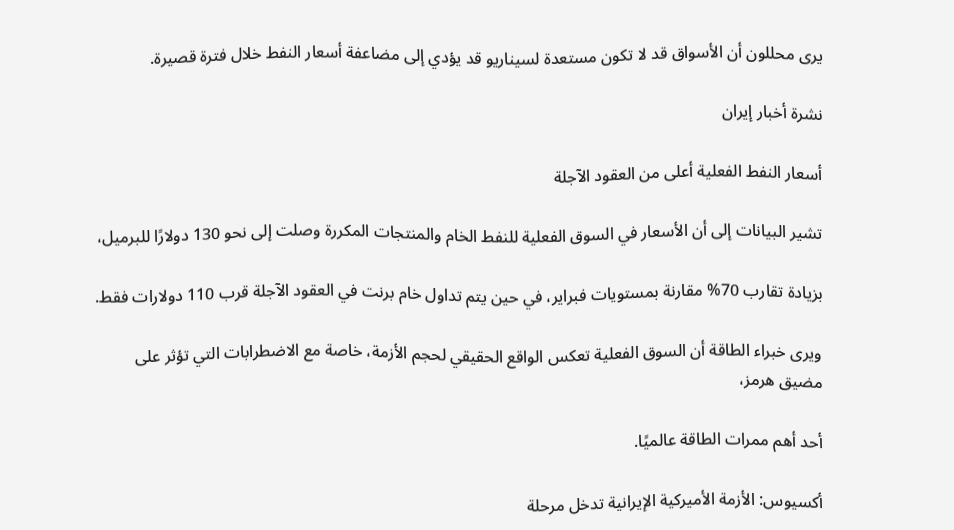يرى محللون أن الأسواق قد لا تكون مستعدة لسيناريو قد يؤدي إلى مضاعفة أسعار النفط خلال فترة قصيرة.

نشرة أخبار إيران

أسعار النفط الفعلية أعلى من العقود الآجلة

تشير البيانات إلى أن الأسعار في السوق الفعلية للنفط الخام والمنتجات المكررة وصلت إلى نحو 130 دولارًا للبرميل،

بزيادة تقارب 70% مقارنة بمستويات فبراير، في حين يتم تداول خام برنت في العقود الآجلة قرب 110 دولارات فقط.

ويرى خبراء الطاقة أن السوق الفعلية تعكس الواقع الحقيقي لحجم الأزمة، خاصة مع الاضطرابات التي تؤثر على مضيق هرمز،

أحد أهم ممرات الطاقة عالميًا.

أكسيوس: الأزمة الأميركية الإيرانية تدخل مرحلة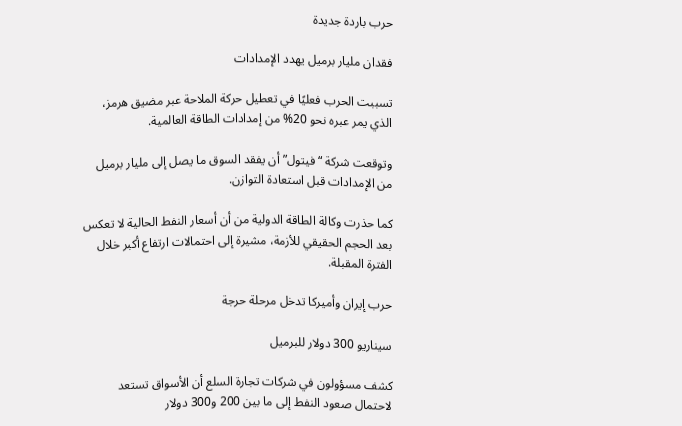حرب باردة جديدة

فقدان مليار برميل يهدد الإمدادات

تسببت الحرب فعليًا في تعطيل حركة الملاحة عبر مضيق هرمز، الذي يمر عبره نحو 20% من إمدادات الطاقة العالمية.

وتوقعت شركة “فيتول” أن يفقد السوق ما يصل إلى مليار برميل من الإمدادات قبل استعادة التوازن.

كما حذرت وكالة الطاقة الدولية من أن أسعار النفط الحالية لا تعكس بعد الحجم الحقيقي للأزمة، مشيرة إلى احتمالات ارتفاع أكبر خلال الفترة المقبلة.

حرب إيران وأميركا تدخل مرحلة حرجة

سيناريو 300 دولار للبرميل

كشف مسؤولون في شركات تجارة السلع أن الأسواق تستعد لاحتمال صعود النفط إلى ما بين 200 و300 دولار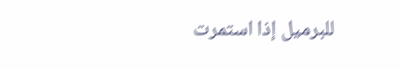للبرميل إذا استمرت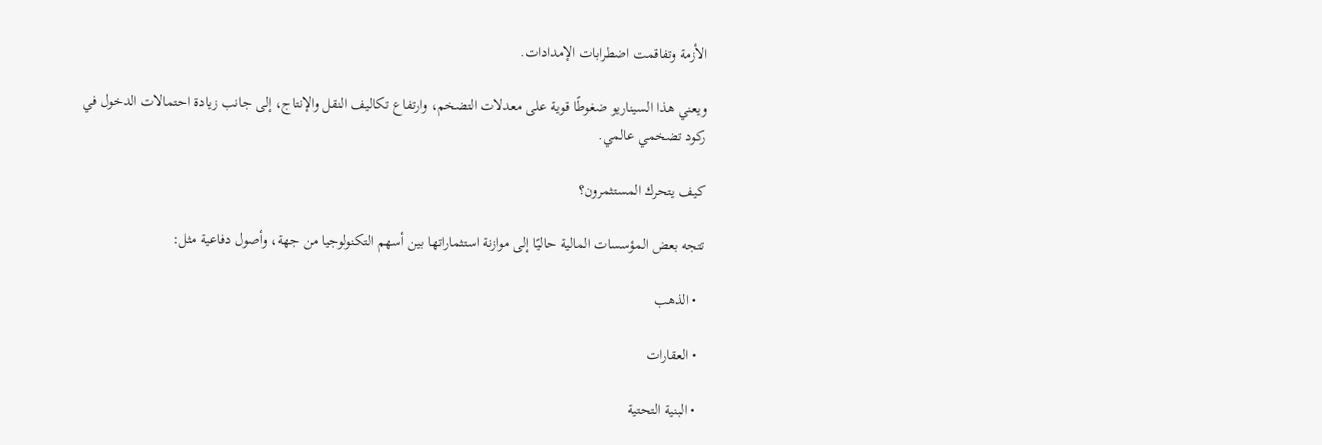الأزمة وتفاقمت اضطرابات الإمدادات.

ويعني هذا السيناريو ضغوطًا قوية على معدلات التضخم، وارتفاع تكاليف النقل والإنتاج، إلى جانب زيادة احتمالات الدخول في ركود تضخمي عالمي.

كيف يتحرك المستثمرون؟

تتجه بعض المؤسسات المالية حاليًا إلى موازنة استثماراتها بين أسهم التكنولوجيا من جهة، وأصول دفاعية مثل:

  • الذهب

  • العقارات

  • البنية التحتية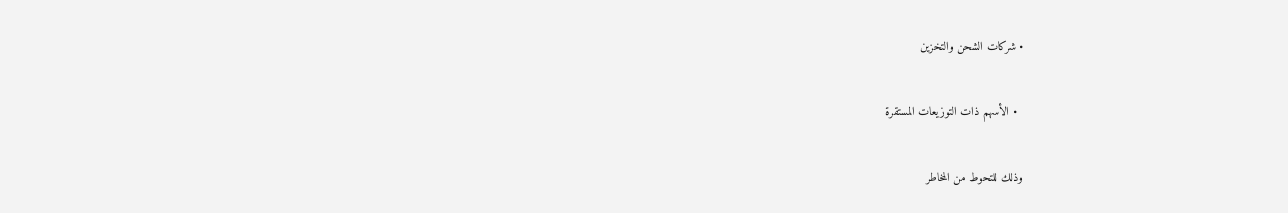• شركات الشحن والتخزين

  • الأسهم ذات التوزيعات المستقرة

وذلك للتحوط من المخاطر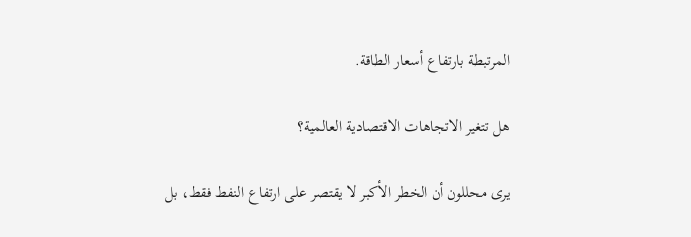المرتبطة بارتفاع أسعار الطاقة.

هل تتغير الاتجاهات الاقتصادية العالمية؟

يرى محللون أن الخطر الأكبر لا يقتصر على ارتفاع النفط فقط، بل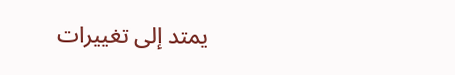يمتد إلى تغييرات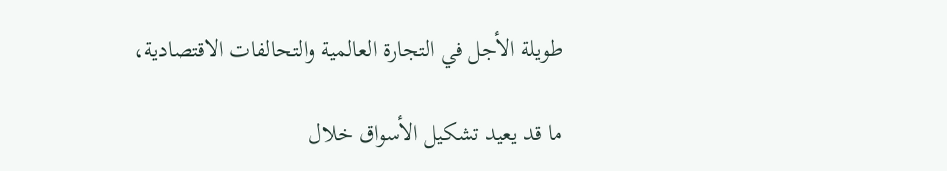طويلة الأجل في التجارة العالمية والتحالفات الاقتصادية،

ما قد يعيد تشكيل الأسواق خلال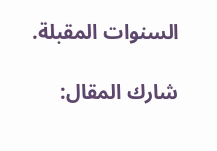السنوات المقبلة.

شارك المقال: